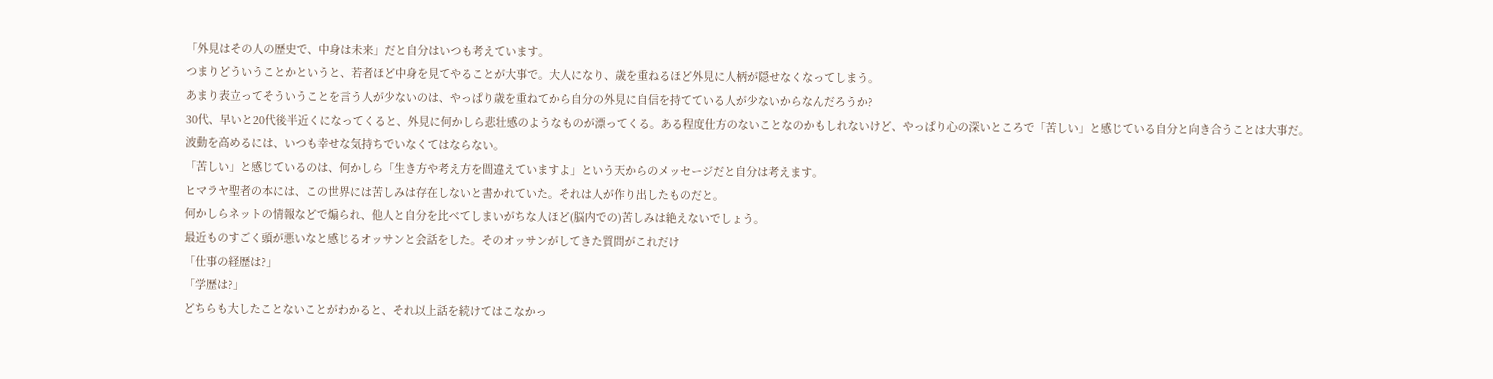「外見はその人の歴史で、中身は未来」だと自分はいつも考えています。
つまりどういうことかというと、若者ほど中身を見てやることが大事で。大人になり、歳を重ねるほど外見に人柄が隠せなくなってしまう。
あまり表立ってそういうことを言う人が少ないのは、やっぱり歳を重ねてから自分の外見に自信を持てている人が少ないからなんだろうか?
30代、早いと20代後半近くになってくると、外見に何かしら悲壮感のようなものが漂ってくる。ある程度仕方のないことなのかもしれないけど、やっぱり心の深いところで「苦しい」と感じている自分と向き合うことは大事だ。
波動を高めるには、いつも幸せな気持ちでいなくてはならない。
「苦しい」と感じているのは、何かしら「生き方や考え方を間違えていますよ」という天からのメッセージだと自分は考えます。
ヒマラヤ聖者の本には、この世界には苦しみは存在しないと書かれていた。それは人が作り出したものだと。
何かしらネットの情報などで煽られ、他人と自分を比べてしまいがちな人ほど(脳内での)苦しみは絶えないでしょう。
最近ものすごく頭が悪いなと感じるオッサンと会話をした。そのオッサンがしてきた質問がこれだけ
「仕事の経歴は?」
「学歴は?」
どちらも大したことないことがわかると、それ以上話を続けてはこなかっ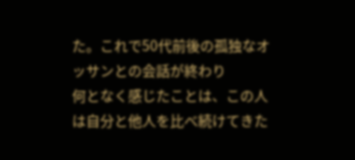た。これで50代前後の孤独なオッサンとの会話が終わり
何となく感じたことは、この人は自分と他人を比べ続けてきた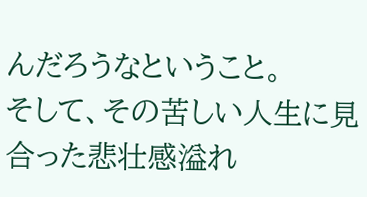んだろうなということ。
そして、その苦しい人生に見合った悲壮感溢れ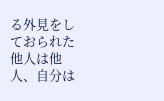る外見をしておられた
他人は他人、自分は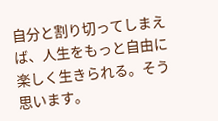自分と割り切ってしまえば、人生をもっと自由に楽しく生きられる。そう思います。